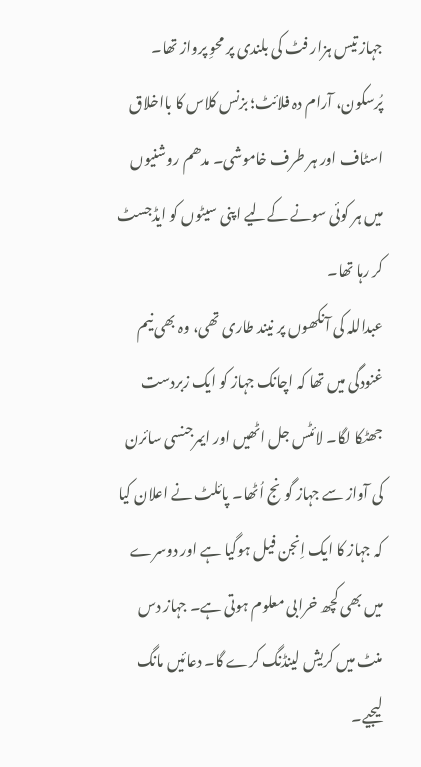جہاز تیس ہزار فٹ کی بلندی پر محوِ پرواز تھا۔ پُرسکون، آرام دہ فلائٹ؛ بزنس کلاس کا بااخلاق اسٹاف اور ہر طرف خاموشی۔ مدھم روشنیوں میں ہر کوئی سونے کےلیے اپنی سیٹوں کو ایڈجسٹ کر رہا تھا۔
عبداللہ کی آنکھوں پر نیند طاری تھی، وہ بھی نیم غنودگی میں تھا کہ اچانک جہاز کو ایک زبردست جھٹکا لگا۔ لائٹس جل اٹھیں اور ایمرجنسی سائرن کی آواز سے جہاز گونج اُٹھا۔ پائلٹ نے اعلان کیا کہ جہاز کا ایک اِنجن فیل ہوگیا ہے اور دوسرے میں بھی کچھ خرابی معلوم ہوتی ہے۔ جہاز دس منٹ میں کریش لینڈنگ کرے گا۔ دعائیں مانگ لیجیے۔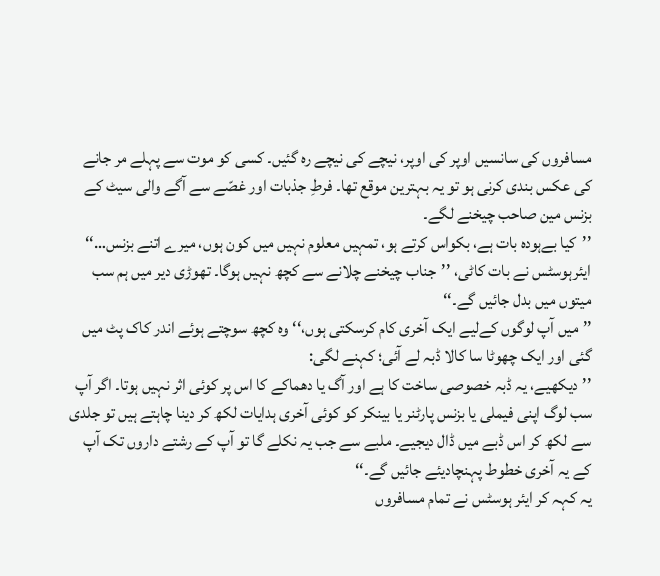مسافروں کی سانسیں اوپر کی اوپر، نیچے کی نیچے رہ گئیں۔ کسی کو موت سے پہلے مر جانے کی عکس بندی کرنی ہو تو یہ بہترین موقع تھا۔ فرطِ جذبات اور غصّے سے آگے والی سیٹ کے بزنس مین صاحب چیخنے لگے۔
’’کیا بےہودہ بات ہے، بکواس کرتے ہو، تمہیں معلوم نہیں میں کون ہوں، میرے اتنے بزنس…‘‘
ایئرہوسٹس نے بات کاٹی، ’’جناب چیخنے چلانے سے کچھ نہیں ہوگا۔ تھوڑی دیر میں ہم سب میتوں میں بدل جائیں گے۔‘‘
’’میں آپ لوگوں کےلیے ایک آخری کام کرسکتی ہوں،‘‘ وہ کچھ سوچتے ہوئے اندر کاک پٹ میں گئی اور ایک چھوٹا سا کالا ڈبہ لے آئی؛ کہنے لگی:
’’دیکھیے، یہ ڈبہ خصوصی ساخت کا ہے اور آگ یا دھماکے کا اس پر کوئی اثر نہیں ہوتا۔ اگر آپ سب لوگ اپنی فیملی یا بزنس پارٹنر یا بینکر کو کوئی آخری ہدایات لکھ کر دینا چاہتے ہیں تو جلدی سے لکھ کر اس ڈبے میں ڈال دیجیے۔ ملبے سے جب یہ نکلے گا تو آپ کے رشتے داروں تک آپ کے یہ آخری خطوط پہنچادیئے جائیں گے۔‘‘
یہ کہہ کر ایئر ہوسٹس نے تمام مسافروں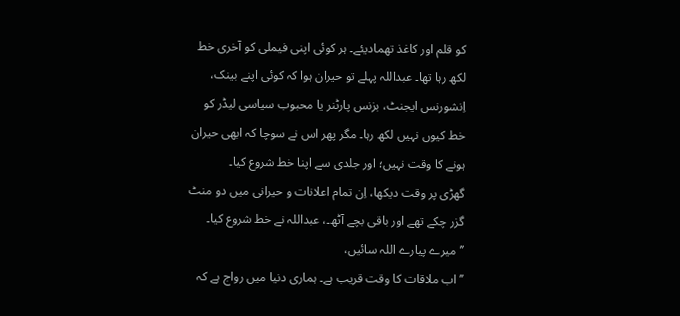کو قلم اور کاغذ تھمادیئے۔ ہر کوئی اپنی فیملی کو آخری خط لکھ رہا تھا۔ عبداللہ پہلے تو حیران ہوا کہ کوئی اپنے بینک، اِنشورنس ایجنٹ، بزنس پارٹنر یا محبوب سیاسی لیڈر کو خط کیوں نہیں لکھ رہا۔ مگر پھر اس نے سوچا کہ ابھی حیران ہونے کا وقت نہیں؛ اور جلدی سے اپنا خط شروع کیا۔
گھڑی پر وقت دیکھا، اِن تمام اعلانات و حیرانی میں دو منٹ گزر چکے تھے اور باقی بچے آٹھ۔، عبداللہ نے خط شروع کیا۔
’’میرے پیارے اللہ سائیں،
’’اب ملاقات کا وقت قریب ہے۔ ہماری دنیا میں رواج ہے کہ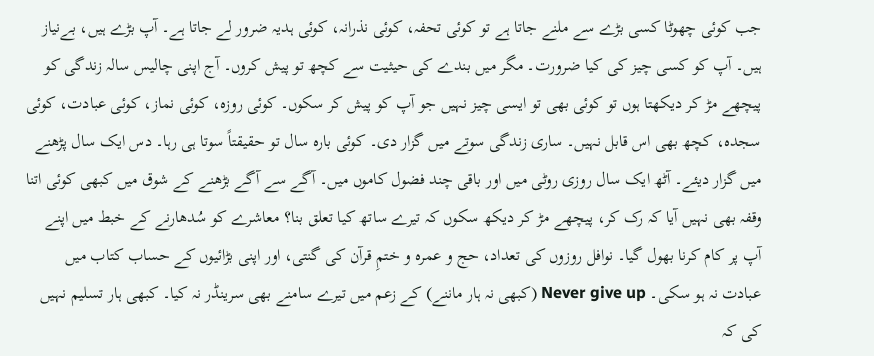جب کوئی چھوٹا کسی بڑے سے ملنے جاتا ہے تو کوئی تحفہ، کوئی نذرانہ، کوئی ہدیہ ضرور لے جاتا ہے۔ آپ بڑے ہیں، بےنیاز ہیں۔ آپ کو کسی چیز کی کیا ضرورت۔ مگر میں بندے کی حیثیت سے کچھ تو پیش کروں۔ آج اپنی چالیس سالہ زندگی کو پیچھے مڑ کر دیکھتا ہوں تو کوئی بھی تو ایسی چیز نہیں جو آپ کو پیش کر سکوں۔ کوئی روزہ، کوئی نماز، کوئی عبادت، کوئی سجدہ، کچھ بھی اس قابل نہیں۔ ساری زندگی سوتے میں گزار دی۔ کوئی بارہ سال تو حقیقتاً سوتا ہی رہا۔ دس ایک سال پڑھنے میں گزار دیئے۔ آٹھ ایک سال روزی روٹی میں اور باقی چند فضول کاموں میں۔ آگے سے آگے بڑھنے کے شوق میں کبھی کوئی اتنا وقفہ بھی نہیں آیا کہ رک کر، پیچھے مڑ کر دیکھ سکوں کہ تیرے ساتھ کیا تعلق بنا؟ معاشرے کو سُدھارنے کے خبط میں اپنے آپ پر کام کرنا بھول گیا۔ نوافل روزوں کی تعداد، حج و عمرہ و ختمِ قرآن کی گنتی، اور اپنی بڑائیوں کے حساب کتاب میں عبادت نہ ہو سکی۔ Never give up (کبھی نہ ہار ماننے) کے زعم میں تیرے سامنے بھی سرینڈر نہ کیا۔ کبھی ہار تسلیم نہیں کی کہ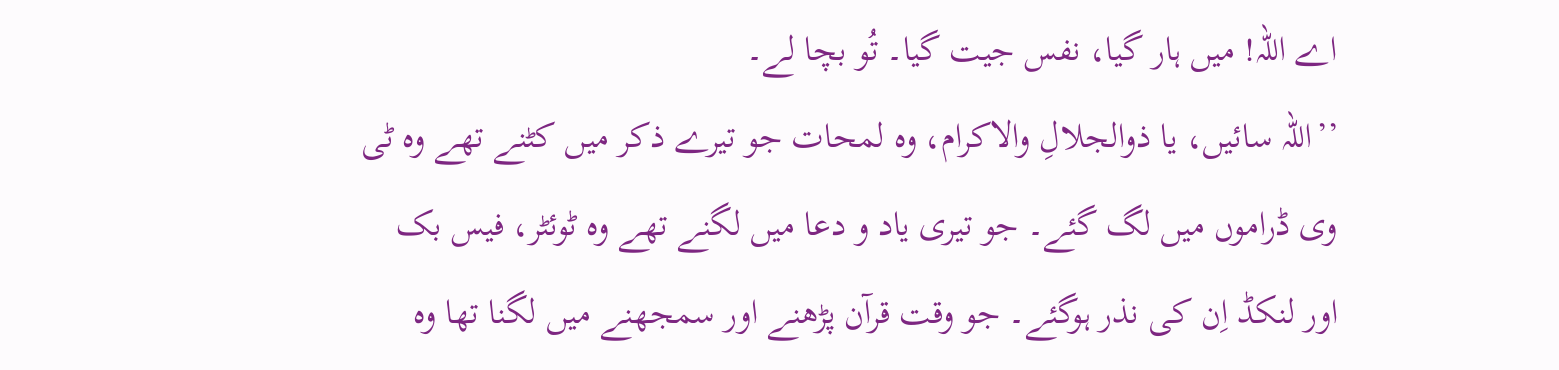اے اللہ! میں ہار گیا، نفس جیت گیا۔ تُو بچا لے۔
’’اللہ سائیں، یا ذوالجلالِ والاکرام، وہ لمحات جو تیرے ذکر میں کٹنے تھے وہ ٹی وی ڈراموں میں لگ گئے۔ جو تیری یاد و دعا میں لگنے تھے وہ ٹوئٹر، فیس بک اور لنکڈ اِن کی نذر ہوگئے۔ جو وقت قرآن پڑھنے اور سمجھنے میں لگنا تھا وہ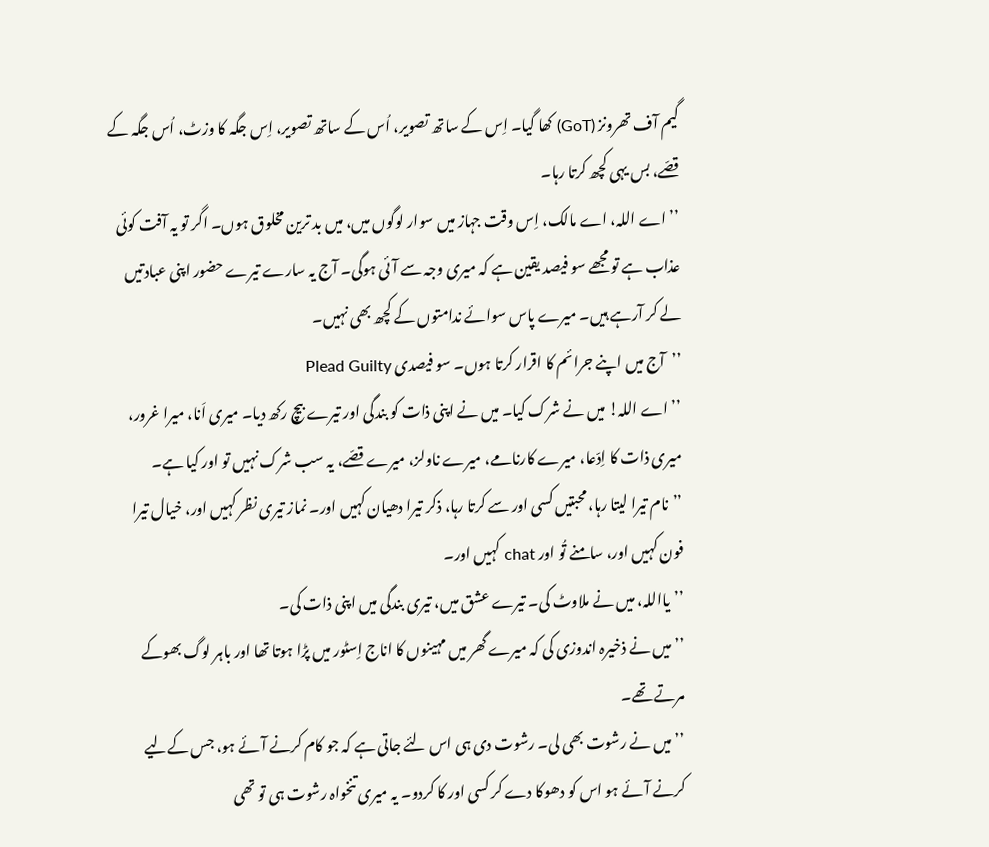گیم آف تھرونز (GoT) کھا گیا۔ اِس کے ساتھ تصویر، اُس کے ساتھ تصویر، اِس جگہ کا وزٹ، اُس جگہ کے قصّے، بس یہی کچھ کرتا رہا۔
’’اے اللہ، اے مالک، اِس وقت جہاز میں سوار لوگوں میں، میں بد ترین مخلوق ہوں۔ اگر تو یہ آفت کوئی عذاب ہے تو مجھے سو فیصد یقین ہے کہ میری وجہ سے آئی ہوگی۔ آج یہ سارے تیرے حضور اپنی عبادتیں لے کر آرہے ہیں۔ میرے پاس سوائے ندامتوں کے کچھ بھی نہیں۔
’’آج میں اپنے جرائم کا اقرار کرتا ہوں۔ سو فیصدی Plead Guilty
’’اے اللہ! میں نے شرک کیا۔ میں نے اپنی ذات کو بندگی اور تیرے بیچ رکھ دیا۔ میری اَنا، میرا غرور، میری ذات کا اِدّعا، میرے کارنامے، میرے ناولز، میرے قصّے، یہ سب شرک نہیں تو اور کیا ہے۔
’’نام تیرا لیتا رہا، محبتیں کسی اور سے کرتا رہا، ذکر تیرا دھیان کہیں اور۔ نماز تیری نظر کہیں اور، خیال تیرا فون کہیں اور، سامنے تُو اور chat کہیں اور۔
’’یااللہ، میں نے ملاوٹ کی۔ تیرے عشق میں، تیری بندگی میں اپنی ذات کی۔
’’میں نے ذخیرہ اندوزی کی کہ میرے گھر میں مہینوں کا اناج اِسٹور میں پڑا ہوتا تھا اور باہر لوگ بھوکے مرتے تھے۔
’’میں نے رشوت بھی لی۔ رشوت دی ہی اس لئے جاتی ہے کہ جو کام کرنے آئے ہو، جس کےلیے کرنے آئے ہو اس کو دھوکا دے کر کسی اور کا کردو۔ یہ میری تنخواہ رشوت ہی تو تھی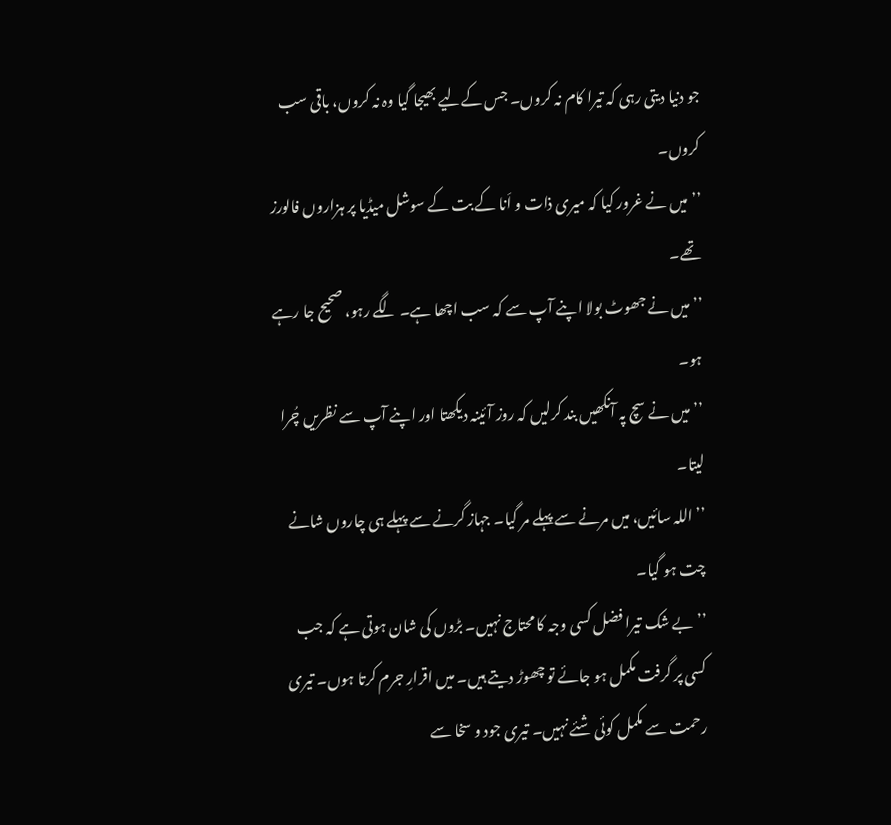جو دنیا دیتی رہی کہ تیرا کام نہ کروں۔ جس کےلیے بھیجا گیا وہ نہ کروں، باقی سب کروں۔
’’میں نے غرور کیا کہ میری ذات و اَنا کے بت کے سوشل میڈیا پر ہزاروں فالورز تھے۔
’’میں نے جھوٹ بولا اپنے آپ سے کہ سب اچھا ہے۔ لگے رہو، صحیح جا رہے ہو۔
’’میں نے سچ پہ آنکھیں بند کرلیں کہ روز آئینہ دیکھتا اور اپنے آپ سے نظریں چُرا لیتا۔
’’اللہ سائیں، میں مرنے سے پہلے مر گیا۔ جہاز گرنے سے پہلے ہی چاروں شانے چت ہو گیا۔
’’بے شک تیرا فضل کسی وجہ کا محتاج نہیں۔ بڑوں کی شان ہوتی ہے کہ جب کسی پر گرفت مکمل ہو جائے تو چھوڑ دیتے ہیں۔ میں اقرارِ جرم کرتا ہوں۔ تیری رحمت سے مکمل کوئی شئے نہیں۔ تیری جود و سخا سے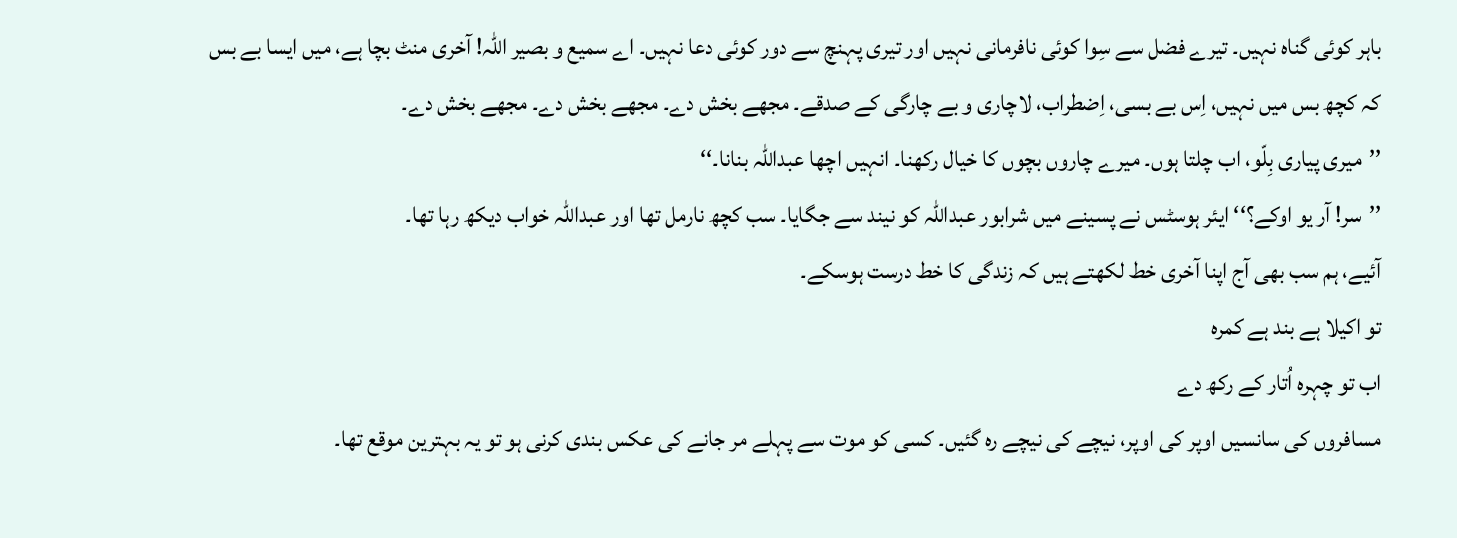باہر کوئی گناہ نہیں۔ تیرے فضل سے سِوا کوئی نافرمانی نہیں اور تیری پہنچ سے دور کوئی دعا نہیں۔ اے سمیع و بصیر اللہ! آخری منٹ بچا ہے، میں ایسا بے بس کہ کچھ بس میں نہیں، اِس بے بسی، اِضطراب، لاچاری و بے چارگی کے صدقے۔ مجھے بخش دے۔ مجھے بخش دے۔ مجھے بخش دے۔
’’میری پیاری بِلّو، اب چلتا ہوں۔ میرے چاروں بچوں کا خیال رکھنا۔ انہیں اچھا عبداللہ بنانا۔‘‘
’’سر! آر یو اوکے؟‘‘ ایئر ہوسٹس نے پسینے میں شرابور عبداللہ کو نیند سے جگایا۔ سب کچھ نارمل تھا اور عبداللہ خواب دیکھ رہا تھا۔
آئیے، ہم سب بھی آج اپنا آخری خط لکھتے ہیں کہ زندگی کا خط درست ہوسکے۔
تو اکیلا ہے بند ہے کمرہ
اب تو چہرہ اُتار کے رکھ دے
مسافروں کی سانسیں اوپر کی اوپر، نیچے کی نیچے رہ گئیں۔ کسی کو موت سے پہلے مر جانے کی عکس بندی کرنی ہو تو یہ بہترین موقع تھا۔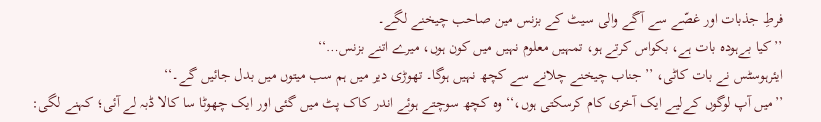فرطِ جذبات اور غصّے سے آگے والی سیٹ کے بزنس مین صاحب چیخنے لگے۔
’’کیا بےہودہ بات ہے، بکواس کرتے ہو، تمہیں معلوم نہیں میں کون ہوں، میرے اتنے بزنس…‘‘
ایئرہوسٹس نے بات کاٹی، ’’جناب چیخنے چلانے سے کچھ نہیں ہوگا۔ تھوڑی دیر میں ہم سب میتوں میں بدل جائیں گے۔‘‘
’’میں آپ لوگوں کےلیے ایک آخری کام کرسکتی ہوں،‘‘ وہ کچھ سوچتے ہوئے اندر کاک پٹ میں گئی اور ایک چھوٹا سا کالا ڈبہ لے آئی؛ کہنے لگی: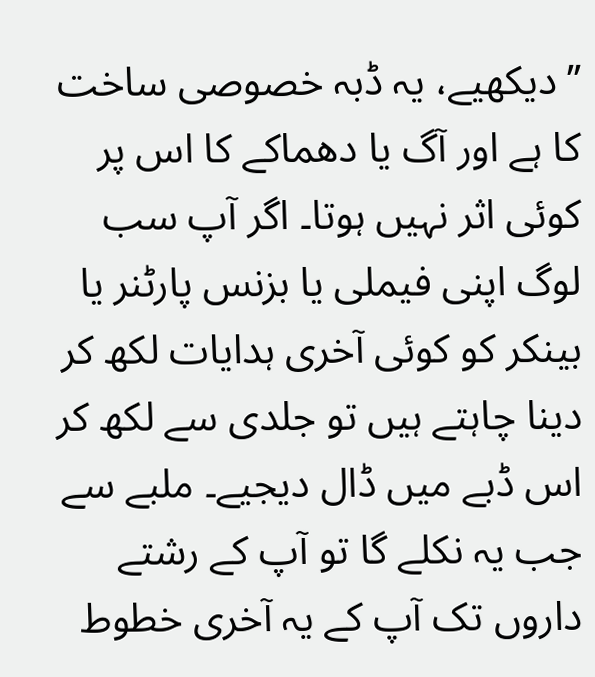’’دیکھیے، یہ ڈبہ خصوصی ساخت کا ہے اور آگ یا دھماکے کا اس پر کوئی اثر نہیں ہوتا۔ اگر آپ سب لوگ اپنی فیملی یا بزنس پارٹنر یا بینکر کو کوئی آخری ہدایات لکھ کر دینا چاہتے ہیں تو جلدی سے لکھ کر اس ڈبے میں ڈال دیجیے۔ ملبے سے جب یہ نکلے گا تو آپ کے رشتے داروں تک آپ کے یہ آخری خطوط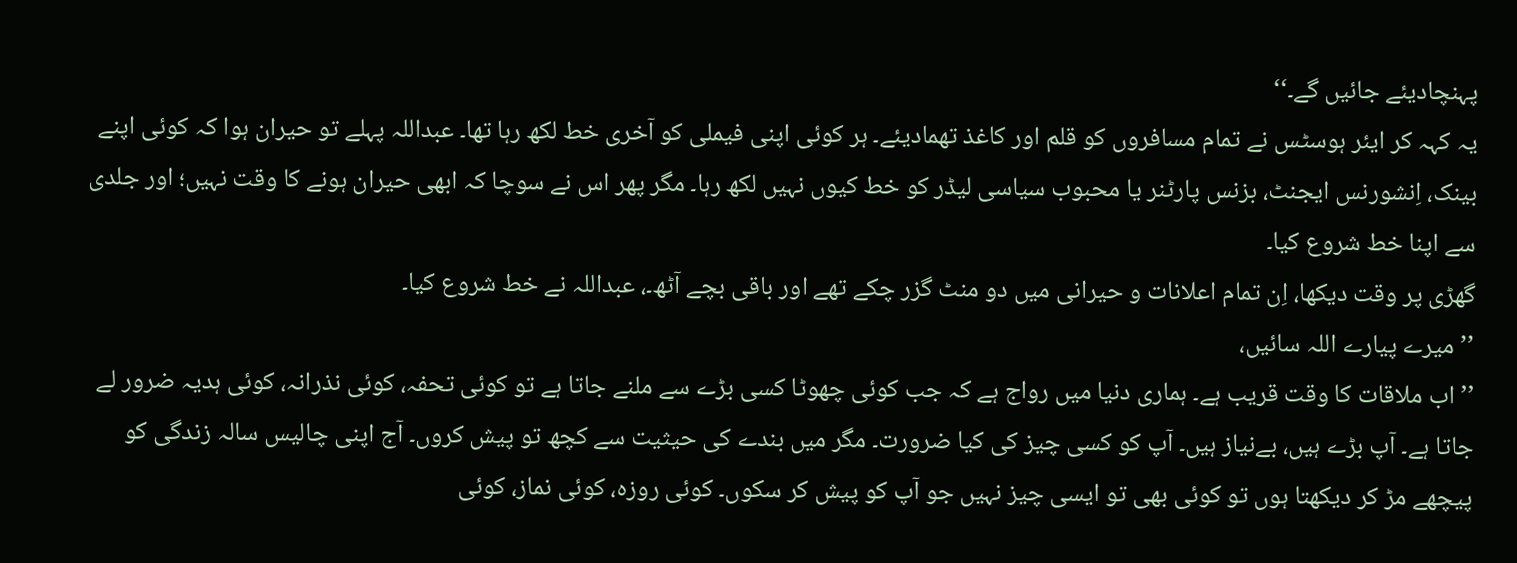پہنچادیئے جائیں گے۔‘‘
یہ کہہ کر ایئر ہوسٹس نے تمام مسافروں کو قلم اور کاغذ تھمادیئے۔ ہر کوئی اپنی فیملی کو آخری خط لکھ رہا تھا۔ عبداللہ پہلے تو حیران ہوا کہ کوئی اپنے بینک، اِنشورنس ایجنٹ، بزنس پارٹنر یا محبوب سیاسی لیڈر کو خط کیوں نہیں لکھ رہا۔ مگر پھر اس نے سوچا کہ ابھی حیران ہونے کا وقت نہیں؛ اور جلدی سے اپنا خط شروع کیا۔
گھڑی پر وقت دیکھا، اِن تمام اعلانات و حیرانی میں دو منٹ گزر چکے تھے اور باقی بچے آٹھ۔، عبداللہ نے خط شروع کیا۔
’’میرے پیارے اللہ سائیں،
’’اب ملاقات کا وقت قریب ہے۔ ہماری دنیا میں رواج ہے کہ جب کوئی چھوٹا کسی بڑے سے ملنے جاتا ہے تو کوئی تحفہ، کوئی نذرانہ، کوئی ہدیہ ضرور لے جاتا ہے۔ آپ بڑے ہیں، بےنیاز ہیں۔ آپ کو کسی چیز کی کیا ضرورت۔ مگر میں بندے کی حیثیت سے کچھ تو پیش کروں۔ آج اپنی چالیس سالہ زندگی کو پیچھے مڑ کر دیکھتا ہوں تو کوئی بھی تو ایسی چیز نہیں جو آپ کو پیش کر سکوں۔ کوئی روزہ، کوئی نماز، کوئی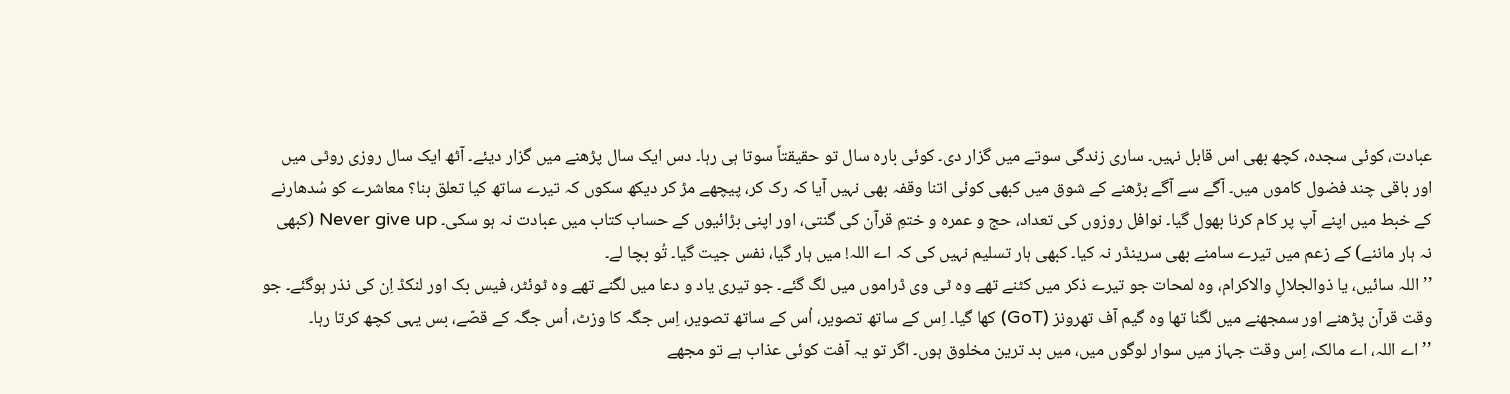عبادت، کوئی سجدہ، کچھ بھی اس قابل نہیں۔ ساری زندگی سوتے میں گزار دی۔ کوئی بارہ سال تو حقیقتاً سوتا ہی رہا۔ دس ایک سال پڑھنے میں گزار دیئے۔ آٹھ ایک سال روزی روٹی میں اور باقی چند فضول کاموں میں۔ آگے سے آگے بڑھنے کے شوق میں کبھی کوئی اتنا وقفہ بھی نہیں آیا کہ رک کر، پیچھے مڑ کر دیکھ سکوں کہ تیرے ساتھ کیا تعلق بنا؟ معاشرے کو سُدھارنے کے خبط میں اپنے آپ پر کام کرنا بھول گیا۔ نوافل روزوں کی تعداد، حج و عمرہ و ختمِ قرآن کی گنتی، اور اپنی بڑائیوں کے حساب کتاب میں عبادت نہ ہو سکی۔ Never give up (کبھی نہ ہار ماننے) کے زعم میں تیرے سامنے بھی سرینڈر نہ کیا۔ کبھی ہار تسلیم نہیں کی کہ اے اللہ! میں ہار گیا، نفس جیت گیا۔ تُو بچا لے۔
’’اللہ سائیں، یا ذوالجلالِ والاکرام، وہ لمحات جو تیرے ذکر میں کٹنے تھے وہ ٹی وی ڈراموں میں لگ گئے۔ جو تیری یاد و دعا میں لگنے تھے وہ ٹوئٹر، فیس بک اور لنکڈ اِن کی نذر ہوگئے۔ جو وقت قرآن پڑھنے اور سمجھنے میں لگنا تھا وہ گیم آف تھرونز (GoT) کھا گیا۔ اِس کے ساتھ تصویر، اُس کے ساتھ تصویر، اِس جگہ کا وزٹ، اُس جگہ کے قصّے، بس یہی کچھ کرتا رہا۔
’’اے اللہ، اے مالک، اِس وقت جہاز میں سوار لوگوں میں، میں بد ترین مخلوق ہوں۔ اگر تو یہ آفت کوئی عذاب ہے تو مجھے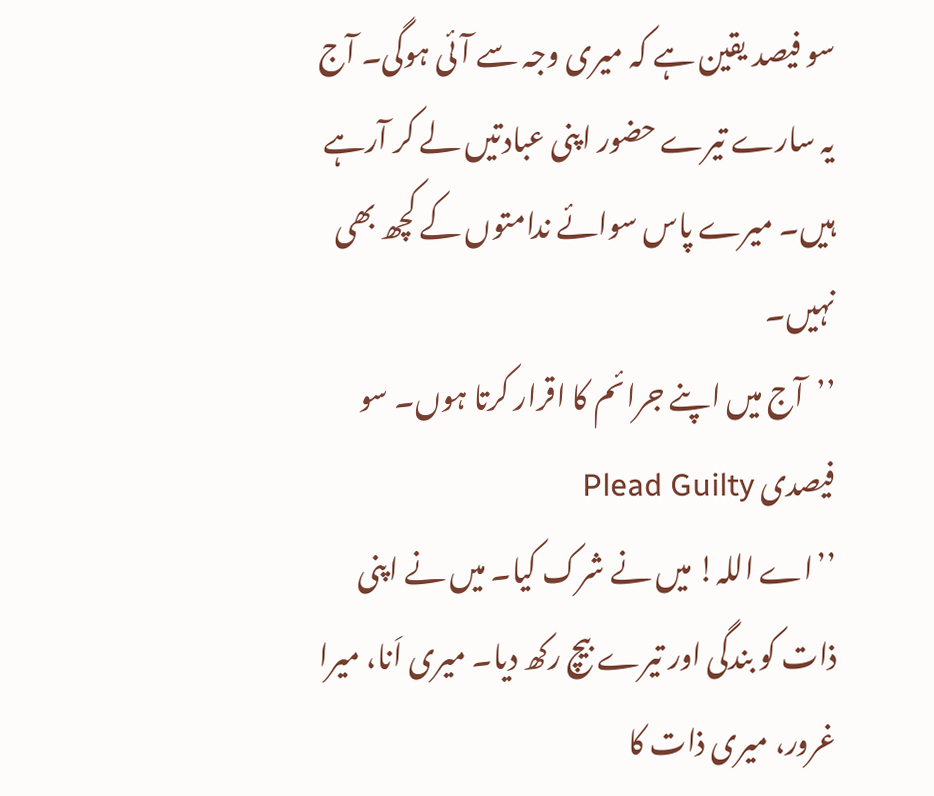سو فیصد یقین ہے کہ میری وجہ سے آئی ہوگی۔ آج یہ سارے تیرے حضور اپنی عبادتیں لے کر آرہے ہیں۔ میرے پاس سوائے ندامتوں کے کچھ بھی نہیں۔
’’آج میں اپنے جرائم کا اقرار کرتا ہوں۔ سو فیصدی Plead Guilty
’’اے اللہ! میں نے شرک کیا۔ میں نے اپنی ذات کو بندگی اور تیرے بیچ رکھ دیا۔ میری اَنا، میرا غرور، میری ذات کا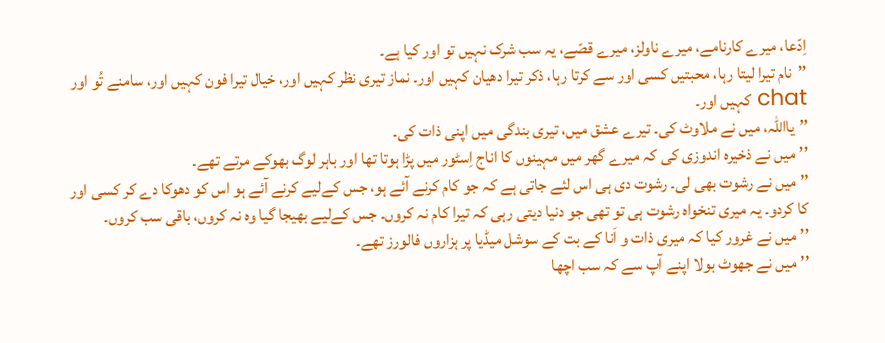اِدّعا، میرے کارنامے، میرے ناولز، میرے قصّے، یہ سب شرک نہیں تو اور کیا ہے۔
’’نام تیرا لیتا رہا، محبتیں کسی اور سے کرتا رہا، ذکر تیرا دھیان کہیں اور۔ نماز تیری نظر کہیں اور، خیال تیرا فون کہیں اور، سامنے تُو اور chat کہیں اور۔
’’یااللہ، میں نے ملاوٹ کی۔ تیرے عشق میں، تیری بندگی میں اپنی ذات کی۔
’’میں نے ذخیرہ اندوزی کی کہ میرے گھر میں مہینوں کا اناج اِسٹور میں پڑا ہوتا تھا اور باہر لوگ بھوکے مرتے تھے۔
’’میں نے رشوت بھی لی۔ رشوت دی ہی اس لئے جاتی ہے کہ جو کام کرنے آئے ہو، جس کےلیے کرنے آئے ہو اس کو دھوکا دے کر کسی اور کا کردو۔ یہ میری تنخواہ رشوت ہی تو تھی جو دنیا دیتی رہی کہ تیرا کام نہ کروں۔ جس کےلیے بھیجا گیا وہ نہ کروں، باقی سب کروں۔
’’میں نے غرور کیا کہ میری ذات و اَنا کے بت کے سوشل میڈیا پر ہزاروں فالورز تھے۔
’’میں نے جھوٹ بولا اپنے آپ سے کہ سب اچھا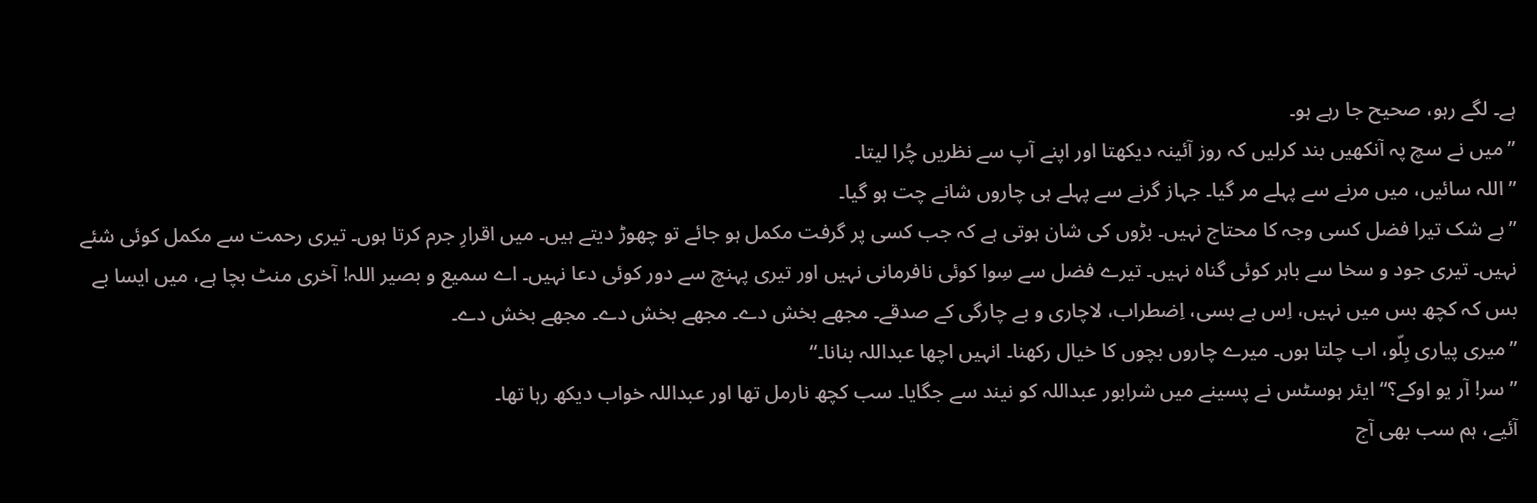ہے۔ لگے رہو، صحیح جا رہے ہو۔
’’میں نے سچ پہ آنکھیں بند کرلیں کہ روز آئینہ دیکھتا اور اپنے آپ سے نظریں چُرا لیتا۔
’’اللہ سائیں، میں مرنے سے پہلے مر گیا۔ جہاز گرنے سے پہلے ہی چاروں شانے چت ہو گیا۔
’’بے شک تیرا فضل کسی وجہ کا محتاج نہیں۔ بڑوں کی شان ہوتی ہے کہ جب کسی پر گرفت مکمل ہو جائے تو چھوڑ دیتے ہیں۔ میں اقرارِ جرم کرتا ہوں۔ تیری رحمت سے مکمل کوئی شئے نہیں۔ تیری جود و سخا سے باہر کوئی گناہ نہیں۔ تیرے فضل سے سِوا کوئی نافرمانی نہیں اور تیری پہنچ سے دور کوئی دعا نہیں۔ اے سمیع و بصیر اللہ! آخری منٹ بچا ہے، میں ایسا بے بس کہ کچھ بس میں نہیں، اِس بے بسی، اِضطراب، لاچاری و بے چارگی کے صدقے۔ مجھے بخش دے۔ مجھے بخش دے۔ مجھے بخش دے۔
’’میری پیاری بِلّو، اب چلتا ہوں۔ میرے چاروں بچوں کا خیال رکھنا۔ انہیں اچھا عبداللہ بنانا۔‘‘
’’سر! آر یو اوکے؟‘‘ ایئر ہوسٹس نے پسینے میں شرابور عبداللہ کو نیند سے جگایا۔ سب کچھ نارمل تھا اور عبداللہ خواب دیکھ رہا تھا۔
آئیے، ہم سب بھی آج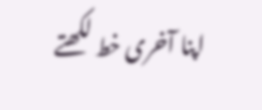اپنا آخری خط لکھتے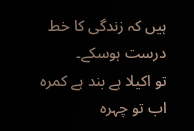ہیں کہ زندگی کا خط درست ہوسکے۔
تو اکیلا ہے بند ہے کمرہ
اب تو چہرہ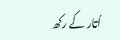اُتار کے رکھ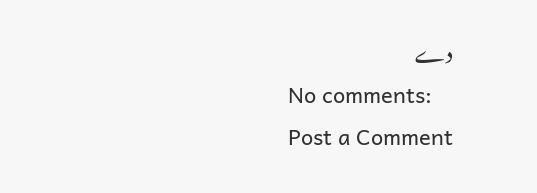دے
No comments:
Post a Comment